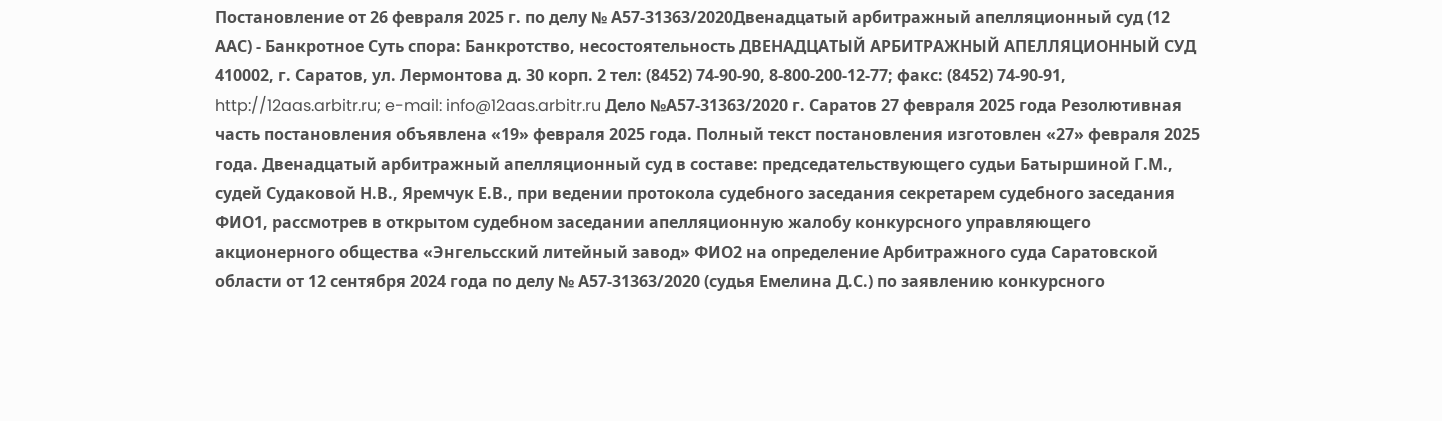Постановление от 26 февраля 2025 г. по делу № А57-31363/2020Двенадцатый арбитражный апелляционный суд (12 ААС) - Банкротное Суть спора: Банкротство, несостоятельность ДВЕНАДЦАТЫЙ АРБИТРАЖНЫЙ АПЕЛЛЯЦИОННЫЙ СУД 410002, г. Саратов, ул. Лермонтова д. 30 корп. 2 тел: (8452) 74-90-90, 8-800-200-12-77; факс: (8452) 74-90-91, http://12aas.arbitr.ru; e-mail: info@12aas.arbitr.ru Дело №А57-31363/2020 г. Саратов 27 февраля 2025 года Резолютивная часть постановления объявлена «19» февраля 2025 года. Полный текст постановления изготовлен «27» февраля 2025 года. Двенадцатый арбитражный апелляционный суд в составе: председательствующего судьи Батыршиной Г.М., судей Судаковой Н.В., Яремчук Е.В., при ведении протокола судебного заседания секретарем судебного заседания ФИО1, рассмотрев в открытом судебном заседании апелляционную жалобу конкурсного управляющего акционерного общества «Энгельсский литейный завод» ФИО2 на определение Арбитражного суда Саратовской области от 12 сентября 2024 года по делу № А57-31363/2020 (судья Емелина Д.С.) по заявлению конкурсного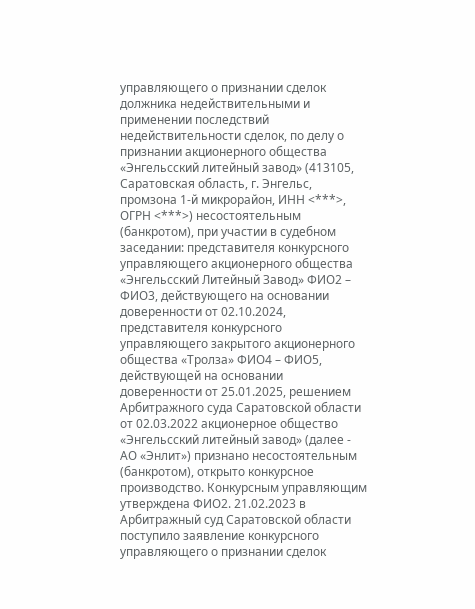управляющего о признании сделок должника недействительными и применении последствий недействительности сделок, по делу о признании акционерного общества «Энгельсский литейный завод» (413105, Саратовская область, г. Энгельс, промзона 1-й микрорайон, ИНН <***>, ОГРН <***>) несостоятельным (банкротом), при участии в судебном заседании: представителя конкурсного управляющего акционерного общества «Энгельсский Литейный Завод» ФИО2 – ФИО3, действующего на основании доверенности от 02.10.2024, представителя конкурсного управляющего закрытого акционерного общества «Тролза» ФИО4 – ФИО5, действующей на основании доверенности от 25.01.2025, решением Арбитражного суда Саратовской области от 02.03.2022 акционерное общество «Энгельсский литейный завод» (далее - АО «Энлит») признано несостоятельным (банкротом), открыто конкурсное производство. Конкурсным управляющим утверждена ФИО2. 21.02.2023 в Арбитражный суд Саратовской области поступило заявление конкурсного управляющего о признании сделок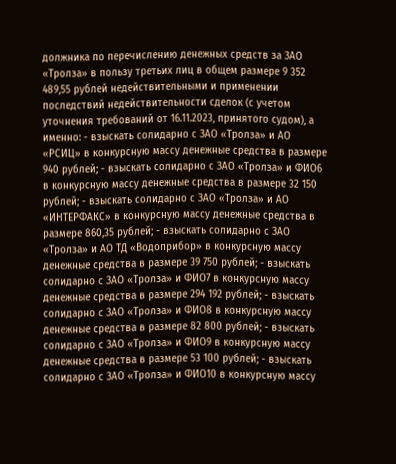должника по перечислению денежных средств за ЗАО «Тролза» в пользу третьих лиц в общем размере 9 352 489,55 рублей недействительными и применении последствий недействительности сделок (с учетом уточнения требований от 16.11.2023, принятого судом), а именно: - взыскать солидарно с ЗАО «Тролза» и АО «РСИЦ» в конкурсную массу денежные средства в размере 940 рублей; - взыскать солидарно с ЗАО «Тролза» и ФИО6 в конкурсную массу денежные средства в размере 32 150 рублей; - взыскать солидарно с ЗАО «Тролза» и АО «ИНТЕРФАКС» в конкурсную массу денежные средства в размере 860,35 рублей; - взыскать солидарно с ЗАО «Тролза» и АО ТД «Водоприбор» в конкурсную массу денежные средства в размере 39 750 рублей; - взыскать солидарно с ЗАО «Тролза» и ФИО7 в конкурсную массу денежные средства в размере 294 192 рублей; - взыскать солидарно с ЗАО «Тролза» и ФИО8 в конкурсную массу денежные средства в размере 82 800 рублей; - взыскать солидарно с ЗАО «Тролза» и ФИО9 в конкурсную массу денежные средства в размере 53 100 рублей; - взыскать солидарно с ЗАО «Тролза» и ФИО10 в конкурсную массу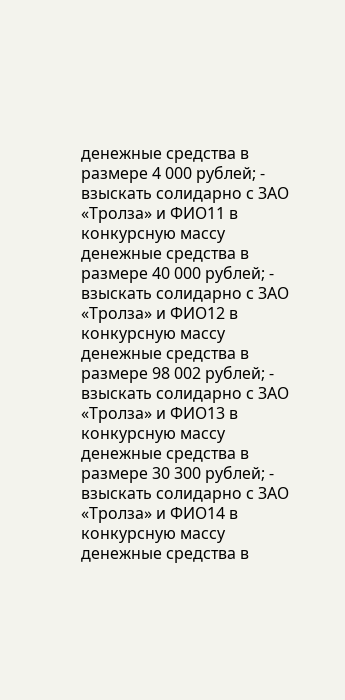денежные средства в размере 4 000 рублей; - взыскать солидарно с ЗАО «Тролза» и ФИО11 в конкурсную массу денежные средства в размере 40 000 рублей; - взыскать солидарно с ЗАО «Тролза» и ФИО12 в конкурсную массу денежные средства в размере 98 002 рублей; - взыскать солидарно с ЗАО «Тролза» и ФИО13 в конкурсную массу денежные средства в размере 30 300 рублей; - взыскать солидарно с ЗАО «Тролза» и ФИО14 в конкурсную массу денежные средства в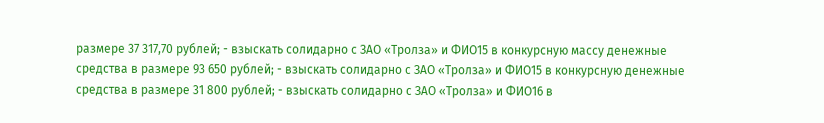размере 37 317,70 рублей; - взыскать солидарно с ЗАО «Тролза» и ФИО15 в конкурсную массу денежные средства в размере 93 650 рублей; - взыскать солидарно с ЗАО «Тролза» и ФИО15 в конкурсную денежные средства в размере 31 800 рублей; - взыскать солидарно с ЗАО «Тролза» и ФИО16 в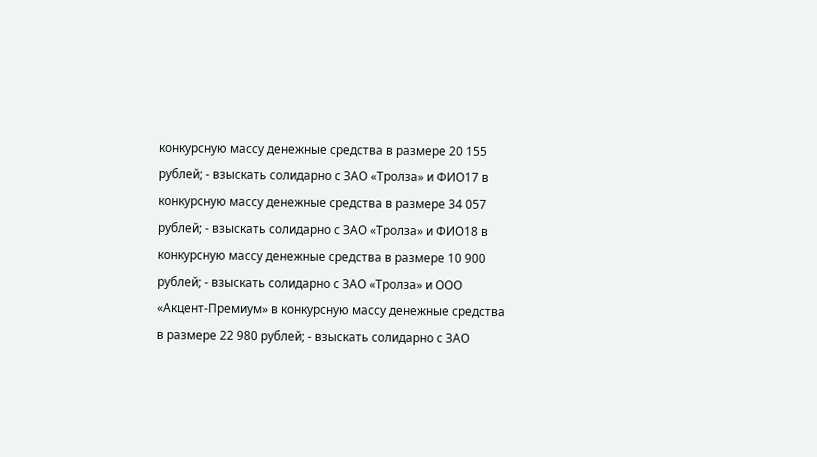конкурсную массу денежные средства в размере 20 155 рублей; - взыскать солидарно с ЗАО «Тролза» и ФИО17 в конкурсную массу денежные средства в размере 34 057 рублей; - взыскать солидарно с ЗАО «Тролза» и ФИО18 в конкурсную массу денежные средства в размере 10 900 рублей; - взыскать солидарно с ЗАО «Тролза» и ООО «Акцент-Премиум» в конкурсную массу денежные средства в размере 22 980 рублей; - взыскать солидарно с ЗАО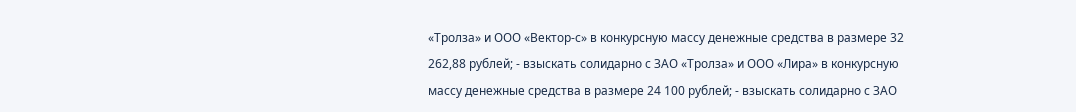«Тролза» и ООО «Вектор-с» в конкурсную массу денежные средства в размере 32 262,88 рублей; - взыскать солидарно с ЗАО «Тролза» и ООО «Лира» в конкурсную массу денежные средства в размере 24 100 рублей; - взыскать солидарно с ЗАО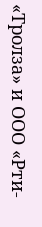«Тролза» и ООО «Рти-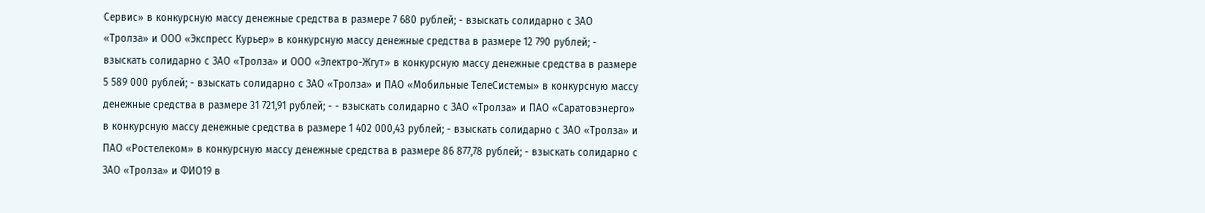Сервис» в конкурсную массу денежные средства в размере 7 680 рублей; - взыскать солидарно с ЗАО «Тролза» и ООО «Экспресс Курьер» в конкурсную массу денежные средства в размере 12 790 рублей; - взыскать солидарно с ЗАО «Тролза» и ООО «Электро-Жгут» в конкурсную массу денежные средства в размере 5 589 000 рублей; - взыскать солидарно с ЗАО «Тролза» и ПАО «Мобильные ТелеСистемы» в конкурсную массу денежные средства в размере 31 721,91 рублей; - - взыскать солидарно с ЗАО «Тролза» и ПАО «Саратовэнерго» в конкурсную массу денежные средства в размере 1 402 000,43 рублей; - взыскать солидарно с ЗАО «Тролза» и ПАО «Ростелеком» в конкурсную массу денежные средства в размере 86 877,78 рублей; - взыскать солидарно с ЗАО «Тролза» и ФИО19 в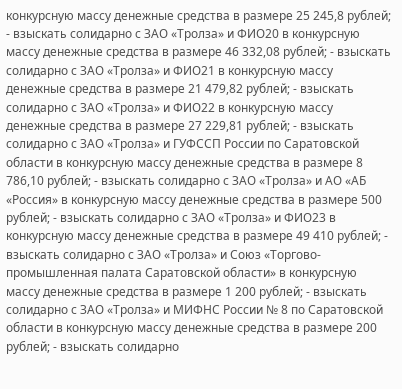конкурсную массу денежные средства в размере 25 245,8 рублей; - взыскать солидарно с ЗАО «Тролза» и ФИО20 в конкурсную массу денежные средства в размере 46 332,08 рублей; - взыскать солидарно с ЗАО «Тролза» и ФИО21 в конкурсную массу денежные средства в размере 21 479,82 рублей; - взыскать солидарно с ЗАО «Тролза» и ФИО22 в конкурсную массу денежные средства в размере 27 229,81 рублей; - взыскать солидарно с ЗАО «Тролза» и ГУФССП России по Саратовской области в конкурсную массу денежные средства в размере 8 786,10 рублей; - взыскать солидарно с ЗАО «Тролза» и АО «АБ «Россия» в конкурсную массу денежные средства в размере 500 рублей; - взыскать солидарно с ЗАО «Тролза» и ФИО23 в конкурсную массу денежные средства в размере 49 410 рублей; - взыскать солидарно с ЗАО «Тролза» и Союз «Торгово-промышленная палата Саратовской области» в конкурсную массу денежные средства в размере 1 200 рублей; - взыскать солидарно с ЗАО «Тролза» и МИФНС России № 8 по Саратовской области в конкурсную массу денежные средства в размере 200 рублей; - взыскать солидарно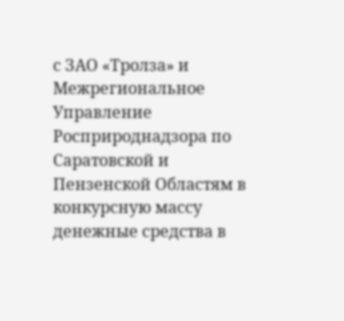с ЗАО «Тролза» и Межрегиональное Управление Росприроднадзора по Саратовской и Пензенской Областям в конкурсную массу денежные средства в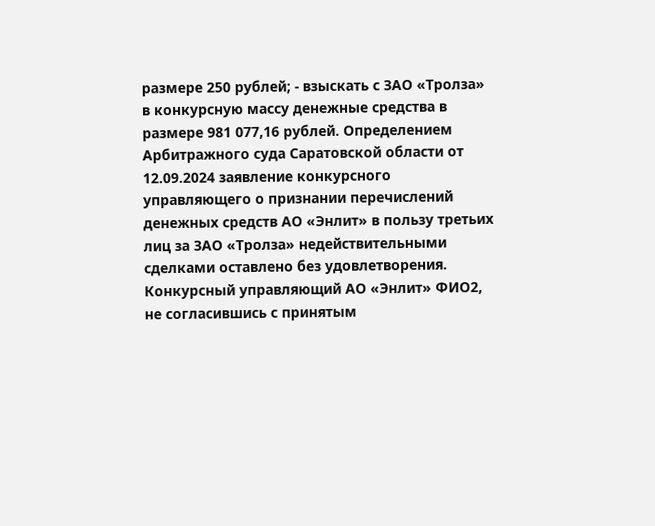размере 250 рублей; - взыскать с ЗАО «Тролза» в конкурсную массу денежные средства в размере 981 077,16 рублей. Определением Арбитражного суда Саратовской области от 12.09.2024 заявление конкурсного управляющего о признании перечислений денежных средств АО «Энлит» в пользу третьих лиц за ЗАО «Тролза» недействительными сделками оставлено без удовлетворения. Конкурсный управляющий АО «Энлит» ФИО2, не согласившись с принятым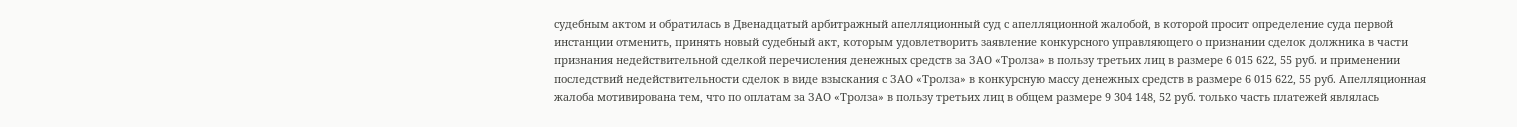судебным актом и обратилась в Двенадцатый арбитражный апелляционный суд с апелляционной жалобой, в которой просит определение суда первой инстанции отменить, принять новый судебный акт, которым удовлетворить заявление конкурсного управляющего о признании сделок должника в части признания недействительной сделкой перечисления денежных средств за ЗАО «Тролза» в пользу третьих лиц в размере 6 015 622, 55 руб. и применении последствий недействительности сделок в виде взыскания с ЗАО «Тролза» в конкурсную массу денежных средств в размере 6 015 622, 55 руб. Апелляционная жалоба мотивирована тем, что по оплатам за ЗАО «Тролза» в пользу третьих лиц в общем размере 9 304 148, 52 руб. только часть платежей являлась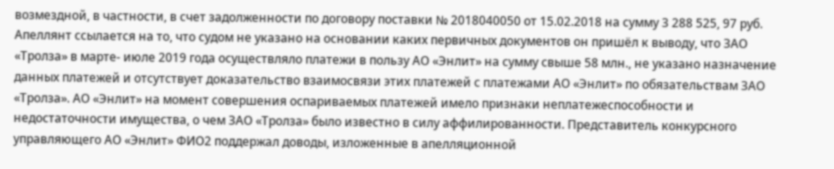возмездной, в частности, в счет задолженности по договору поставки № 2018040050 от 15.02.2018 на сумму 3 288 525, 97 руб. Апеллянт ссылается на то, что судом не указано на основании каких первичных документов он пришёл к выводу, что ЗАО «Тролза» в марте- июле 2019 года осуществляло платежи в пользу АО «Энлит» на сумму свыше 58 млн., не указано назначение данных платежей и отсутствует доказательство взаимосвязи этих платежей с платежами АО «Энлит» по обязательствам ЗАО «Тролза». АО «Энлит» на момент совершения оспариваемых платежей имело признаки неплатежеспособности и недостаточности имущества, о чем ЗАО «Тролза» было известно в силу аффилированности. Представитель конкурсного управляющего АО «Энлит» ФИО2 поддержал доводы, изложенные в апелляционной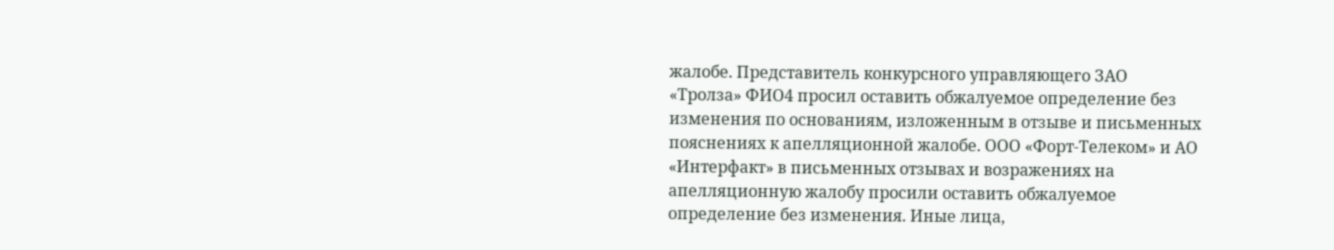жалобе. Представитель конкурсного управляющего ЗАО «Тролза» ФИО4 просил оставить обжалуемое определение без изменения по основаниям, изложенным в отзыве и письменных пояснениях к апелляционной жалобе. ООО «Форт-Телеком» и АО «Интерфакт» в письменных отзывах и возражениях на апелляционную жалобу просили оставить обжалуемое определение без изменения. Иные лица,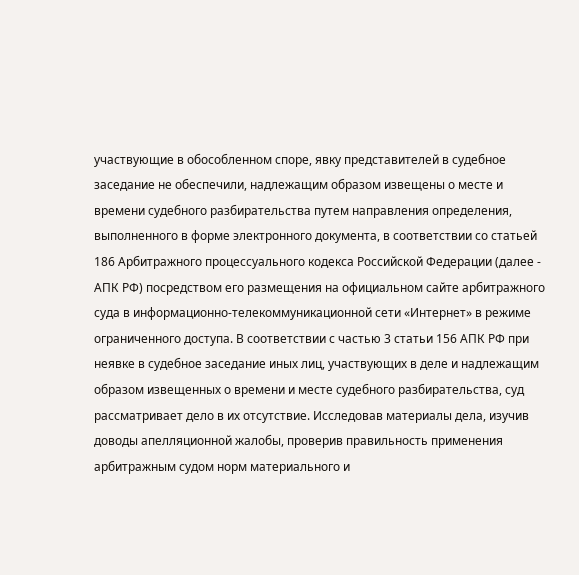участвующие в обособленном споре, явку представителей в судебное заседание не обеспечили, надлежащим образом извещены о месте и времени судебного разбирательства путем направления определения, выполненного в форме электронного документа, в соответствии со статьей 186 Арбитражного процессуального кодекса Российской Федерации (далее - АПК РФ) посредством его размещения на официальном сайте арбитражного суда в информационно-телекоммуникационной сети «Интернет» в режиме ограниченного доступа. В соответствии с частью 3 статьи 156 АПК РФ при неявке в судебное заседание иных лиц, участвующих в деле и надлежащим образом извещенных о времени и месте судебного разбирательства, суд рассматривает дело в их отсутствие. Исследовав материалы дела, изучив доводы апелляционной жалобы, проверив правильность применения арбитражным судом норм материального и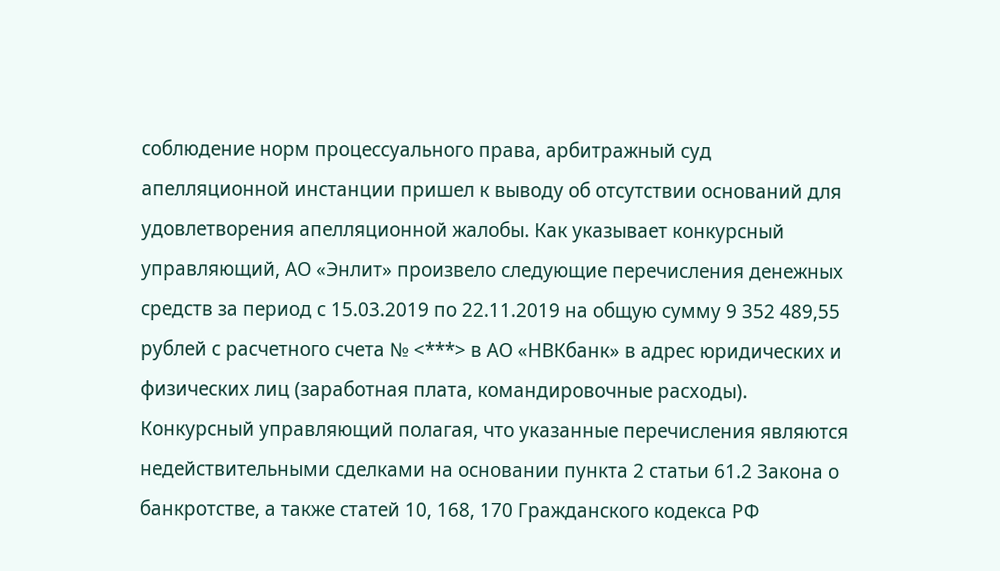соблюдение норм процессуального права, арбитражный суд апелляционной инстанции пришел к выводу об отсутствии оснований для удовлетворения апелляционной жалобы. Как указывает конкурсный управляющий, АО «Энлит» произвело следующие перечисления денежных средств за период с 15.03.2019 по 22.11.2019 на общую сумму 9 352 489,55 рублей с расчетного счета № <***> в АО «НВКбанк» в адрес юридических и физических лиц (заработная плата, командировочные расходы). Конкурсный управляющий полагая, что указанные перечисления являются недействительными сделками на основании пункта 2 статьи 61.2 Закона о банкротстве, а также статей 10, 168, 170 Гражданского кодекса РФ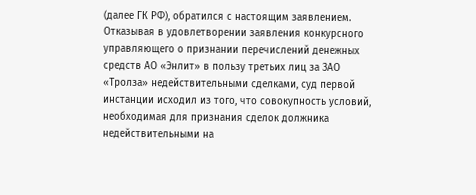(далее ГК РФ), обратился с настоящим заявлением. Отказывая в удовлетворении заявления конкурсного управляющего о признании перечислений денежных средств АО «Энлит» в пользу третьих лиц за ЗАО «Тролза» недействительными сделками, суд первой инстанции исходил из того, что совокупность условий, необходимая для признания сделок должника недействительными на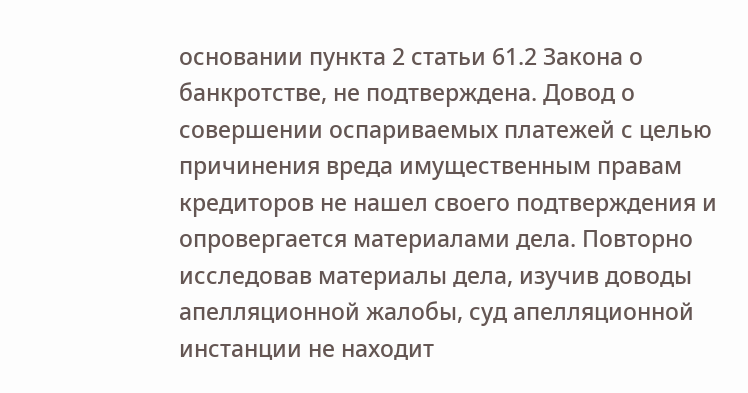основании пункта 2 статьи 61.2 Закона о банкротстве, не подтверждена. Довод о совершении оспариваемых платежей с целью причинения вреда имущественным правам кредиторов не нашел своего подтверждения и опровергается материалами дела. Повторно исследовав материалы дела, изучив доводы апелляционной жалобы, суд апелляционной инстанции не находит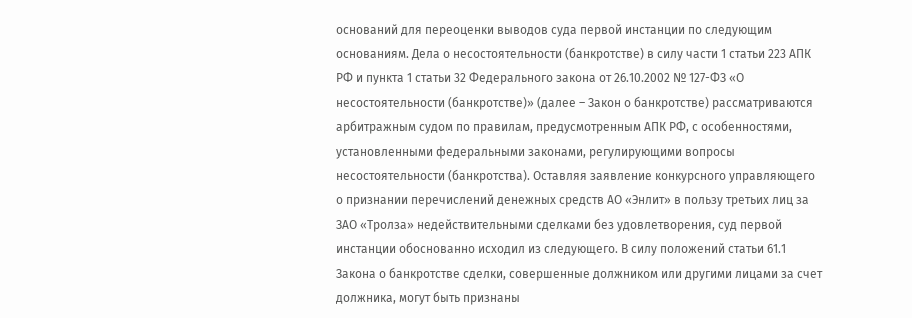оснований для переоценки выводов суда первой инстанции по следующим основаниям. Дела о несостоятельности (банкротстве) в силу части 1 статьи 223 АПК РФ и пункта 1 статьи 32 Федерального закона от 26.10.2002 № 127-ФЗ «О несостоятельности (банкротстве)» (далее – Закон о банкротстве) рассматриваются арбитражным судом по правилам, предусмотренным АПК РФ, с особенностями, установленными федеральными законами, регулирующими вопросы несостоятельности (банкротства). Оставляя заявление конкурсного управляющего о признании перечислений денежных средств АО «Энлит» в пользу третьих лиц за ЗАО «Тролза» недействительными сделками без удовлетворения, суд первой инстанции обоснованно исходил из следующего. В силу положений статьи 61.1 Закона о банкротстве сделки, совершенные должником или другими лицами за счет должника, могут быть признаны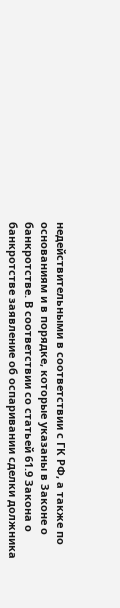недействительными в соответствии с ГК РФ, а также по основаниям и в порядке, которые указаны в Законе о банкротстве. В соответствии со статьей 61.9 Закона о банкротстве заявление об оспаривании сделки должника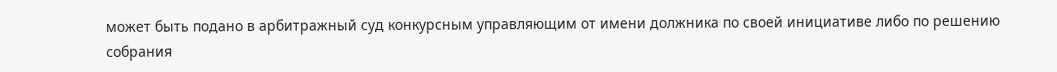может быть подано в арбитражный суд конкурсным управляющим от имени должника по своей инициативе либо по решению собрания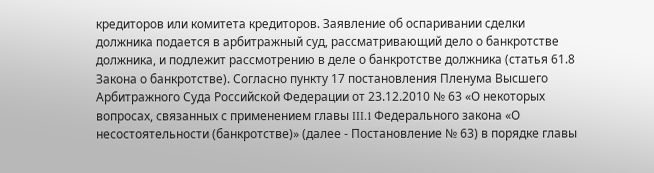кредиторов или комитета кредиторов. Заявление об оспаривании сделки должника подается в арбитражный суд, рассматривающий дело о банкротстве должника, и подлежит рассмотрению в деле о банкротстве должника (статья 61.8 Закона о банкротстве). Согласно пункту 17 постановления Пленума Высшего Арбитражного Суда Российской Федерации от 23.12.2010 № 63 «О некоторых вопросах, связанных с применением главы III.1 Федерального закона «О несостоятельности (банкротстве)» (далее - Постановление № 63) в порядке главы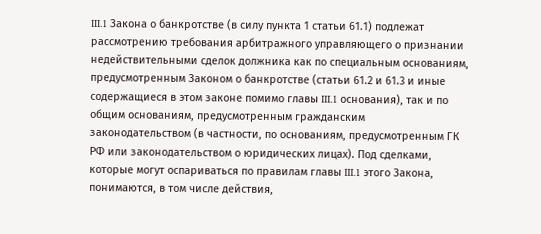III.1 Закона о банкротстве (в силу пункта 1 статьи 61.1) подлежат рассмотрению требования арбитражного управляющего о признании недействительными сделок должника как по специальным основаниям, предусмотренным Законом о банкротстве (статьи 61.2 и 61.3 и иные содержащиеся в этом законе помимо главы III.1 основания), так и по общим основаниям, предусмотренным гражданским законодательством (в частности, по основаниям, предусмотренным ГК РФ или законодательством о юридических лицах). Под сделками, которые могут оспариваться по правилам главы III.1 этого Закона, понимаются, в том числе действия,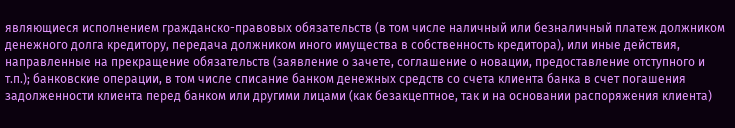являющиеся исполнением гражданско-правовых обязательств (в том числе наличный или безналичный платеж должником денежного долга кредитору, передача должником иного имущества в собственность кредитора), или иные действия, направленные на прекращение обязательств (заявление о зачете, соглашение о новации, предоставление отступного и т.п.); банковские операции, в том числе списание банком денежных средств со счета клиента банка в счет погашения задолженности клиента перед банком или другими лицами (как безакцептное, так и на основании распоряжения клиента)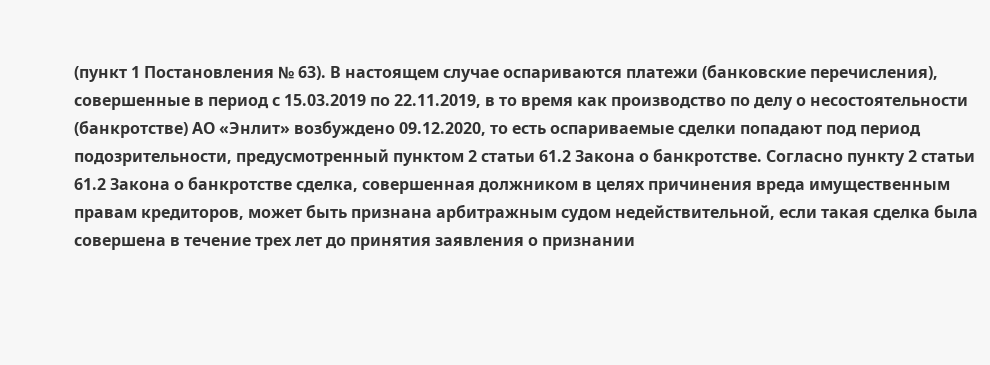(пункт 1 Постановления № 63). В настоящем случае оспариваются платежи (банковские перечисления), совершенные в период с 15.03.2019 по 22.11.2019, в то время как производство по делу о несостоятельности (банкротстве) АО «Энлит» возбуждено 09.12.2020, то есть оспариваемые сделки попадают под период подозрительности, предусмотренный пунктом 2 статьи 61.2 Закона о банкротстве. Согласно пункту 2 статьи 61.2 Закона о банкротстве сделка, совершенная должником в целях причинения вреда имущественным правам кредиторов, может быть признана арбитражным судом недействительной, если такая сделка была совершена в течение трех лет до принятия заявления о признании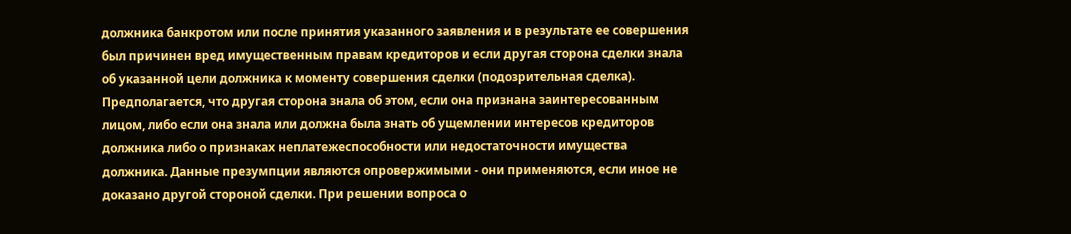должника банкротом или после принятия указанного заявления и в результате ее совершения был причинен вред имущественным правам кредиторов и если другая сторона сделки знала об указанной цели должника к моменту совершения сделки (подозрительная сделка). Предполагается, что другая сторона знала об этом, если она признана заинтересованным лицом, либо если она знала или должна была знать об ущемлении интересов кредиторов должника либо о признаках неплатежеспособности или недостаточности имущества должника. Данные презумпции являются опровержимыми - они применяются, если иное не доказано другой стороной сделки. При решении вопроса о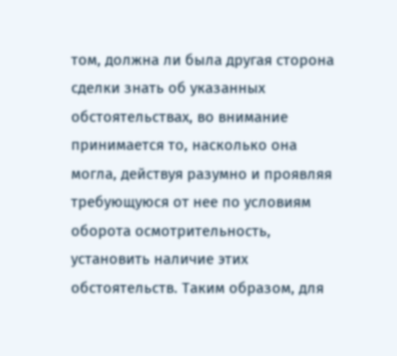том, должна ли была другая сторона сделки знать об указанных обстоятельствах, во внимание принимается то, насколько она могла, действуя разумно и проявляя требующуюся от нее по условиям оборота осмотрительность, установить наличие этих обстоятельств. Таким образом, для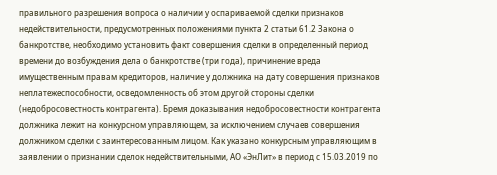правильного разрешения вопроса о наличии у оспариваемой сделки признаков недействительности, предусмотренных положениями пункта 2 статьи 61.2 Закона о банкротстве, необходимо установить факт совершения сделки в определенный период времени до возбуждения дела о банкротстве (три года), причинение вреда имущественным правам кредиторов, наличие у должника на дату совершения признаков неплатежеспособности, осведомленность об этом другой стороны сделки (недобросовестность контрагента). Бремя доказывания недобросовестности контрагента должника лежит на конкурсном управляющем, за исключением случаев совершения должником сделки с заинтересованным лицом. Как указано конкурсным управляющим в заявлении о признании сделок недействительными, АО «ЭнЛит» в период с 15.03.2019 по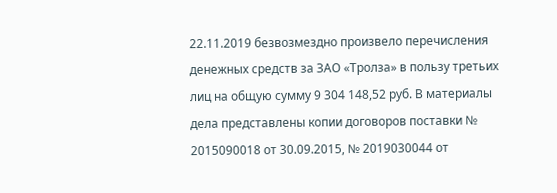22.11.2019 безвозмездно произвело перечисления денежных средств за ЗАО «Тролза» в пользу третьих лиц на общую сумму 9 304 148,52 руб. В материалы дела представлены копии договоров поставки № 2015090018 от 30.09.2015, № 2019030044 от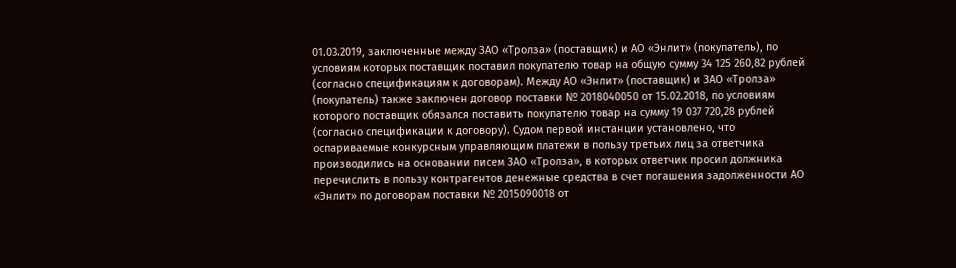01.03.2019, заключенные между ЗАО «Тролза» (поставщик) и АО «Энлит» (покупатель), по условиям которых поставщик поставил покупателю товар на общую сумму 34 125 260,82 рублей (согласно спецификациям к договорам). Между АО «Энлит» (поставщик) и ЗАО «Тролза» (покупатель) также заключен договор поставки № 2018040050 от 15.02.2018, по условиям которого поставщик обязался поставить покупателю товар на сумму 19 037 720,28 рублей (согласно спецификации к договору). Судом первой инстанции установлено, что оспариваемые конкурсным управляющим платежи в пользу третьих лиц за ответчика производились на основании писем ЗАО «Тролза», в которых ответчик просил должника перечислить в пользу контрагентов денежные средства в счет погашения задолженности АО «Энлит» по договорам поставки № 2015090018 от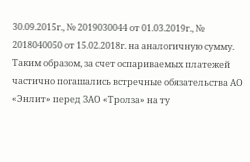30.09.2015г., № 2019030044 от 01.03.2019г., № 2018040050 от 15.02.2018г. на аналогичную сумму. Таким образом, за счет оспариваемых платежей частично погашались встречные обязательства АО «Энлит» перед ЗАО «Тролза» на ту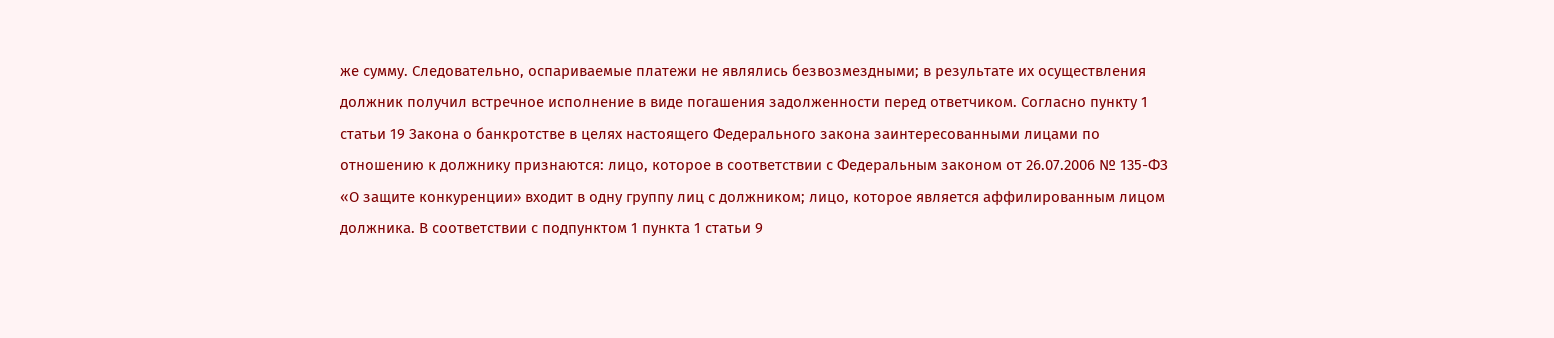же сумму. Следовательно, оспариваемые платежи не являлись безвозмездными; в результате их осуществления должник получил встречное исполнение в виде погашения задолженности перед ответчиком. Согласно пункту 1 статьи 19 Закона о банкротстве в целях настоящего Федерального закона заинтересованными лицами по отношению к должнику признаются: лицо, которое в соответствии с Федеральным законом от 26.07.2006 № 135-ФЗ «О защите конкуренции» входит в одну группу лиц с должником; лицо, которое является аффилированным лицом должника. В соответствии с подпунктом 1 пункта 1 статьи 9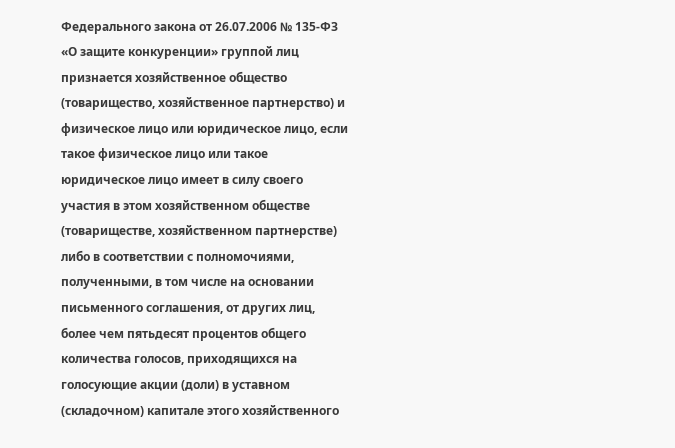Федерального закона от 26.07.2006 № 135-ФЗ «О защите конкуренции» группой лиц признается хозяйственное общество (товарищество, хозяйственное партнерство) и физическое лицо или юридическое лицо, если такое физическое лицо или такое юридическое лицо имеет в силу своего участия в этом хозяйственном обществе (товариществе, хозяйственном партнерстве) либо в соответствии с полномочиями, полученными, в том числе на основании письменного соглашения, от других лиц, более чем пятьдесят процентов общего количества голосов, приходящихся на голосующие акции (доли) в уставном (складочном) капитале этого хозяйственного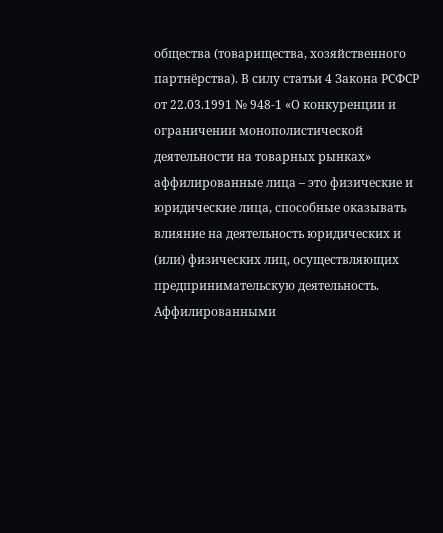общества (товарищества, хозяйственного партнёрства). В силу статьи 4 Закона РСФСР от 22.03.1991 № 948-1 «О конкуренции и ограничении монополистической деятельности на товарных рынках» аффилированные лица – это физические и юридические лица, способные оказывать влияние на деятельность юридических и (или) физических лиц, осуществляющих предпринимательскую деятельность. Аффилированными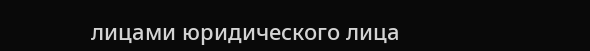лицами юридического лица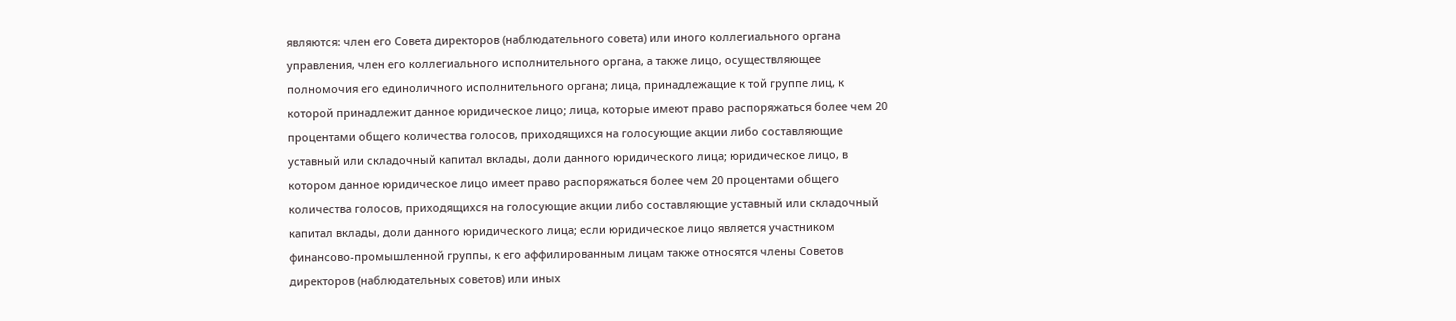являются: член его Совета директоров (наблюдательного совета) или иного коллегиального органа управления, член его коллегиального исполнительного органа, а также лицо, осуществляющее полномочия его единоличного исполнительного органа; лица, принадлежащие к той группе лиц, к которой принадлежит данное юридическое лицо; лица, которые имеют право распоряжаться более чем 20 процентами общего количества голосов, приходящихся на голосующие акции либо составляющие уставный или складочный капитал вклады, доли данного юридического лица; юридическое лицо, в котором данное юридическое лицо имеет право распоряжаться более чем 20 процентами общего количества голосов, приходящихся на голосующие акции либо составляющие уставный или складочный капитал вклады, доли данного юридического лица; если юридическое лицо является участником финансово-промышленной группы, к его аффилированным лицам также относятся члены Советов директоров (наблюдательных советов) или иных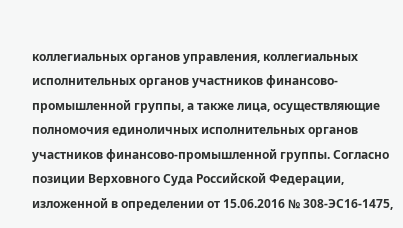коллегиальных органов управления, коллегиальных исполнительных органов участников финансово-промышленной группы, а также лица, осуществляющие полномочия единоличных исполнительных органов участников финансово-промышленной группы. Согласно позиции Верховного Суда Российской Федерации, изложенной в определении от 15.06.2016 № 308-ЭС16-1475,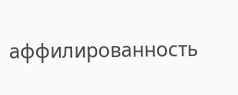аффилированность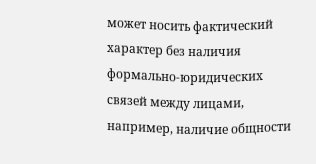может носить фактический характер без наличия формально-юридических связей между лицами, например, наличие общности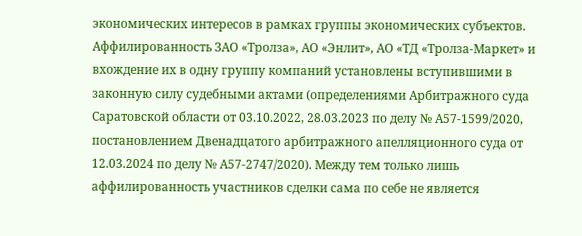экономических интересов в рамках группы экономических субъектов. Аффилированность ЗАО «Тролза», АО «Энлит», АО «ТД «Тролза-Маркет» и вхождение их в одну группу компаний установлены вступившими в законную силу судебными актами (определениями Арбитражного суда Саратовской области от 03.10.2022, 28.03.2023 по делу № А57-1599/2020, постановлением Двенадцатого арбитражного апелляционного суда от 12.03.2024 по делу № А57-2747/2020). Между тем только лишь аффилированность участников сделки сама по себе не является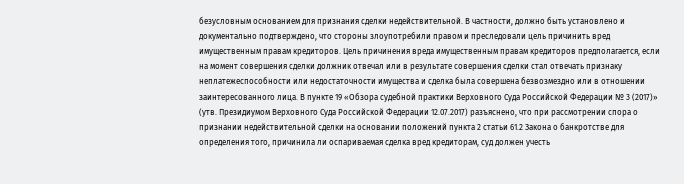безусловным основанием для признания сделки недействительной. В частности, должно быть установлено и документально подтверждено, что стороны злоупотребили правом и преследовали цель причинить вред имущественным правам кредиторов. Цель причинения вреда имущественным правам кредиторов предполагается, если на момент совершения сделки должник отвечал или в результате совершения сделки стал отвечать признаку неплатежеспособности или недостаточности имущества и сделка была совершена безвозмездно или в отношении заинтересованного лица. В пункте 19 «Обзора судебной практики Верховного Суда Российской Федерации № 3 (2017)» (утв. Президиумом Верховного Суда Российской Федерации 12.07.2017) разъяснено, что при рассмотрении спора о признании недействительной сделки на основании положений пункта 2 статьи 61.2 Закона о банкротстве для определения того, причинила ли оспариваемая сделка вред кредиторам, суд должен учесть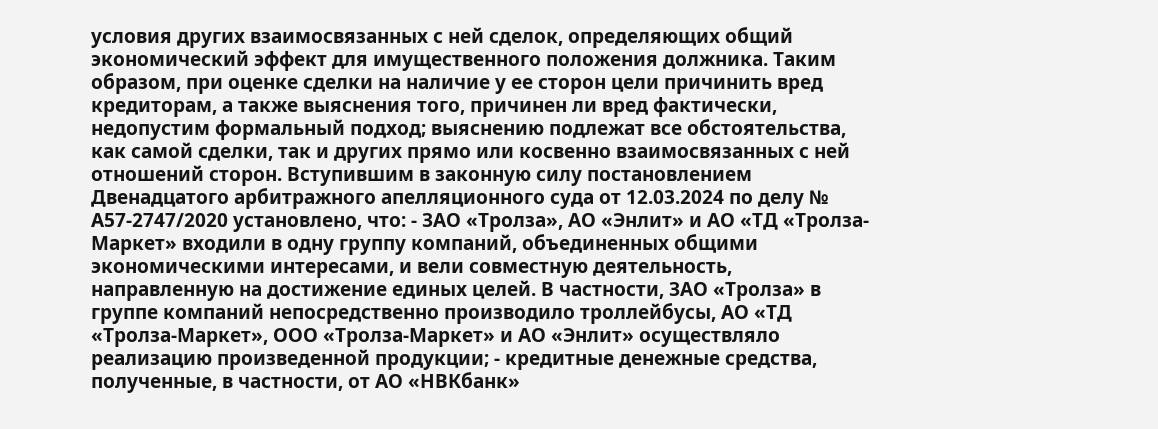условия других взаимосвязанных с ней сделок, определяющих общий экономический эффект для имущественного положения должника. Таким образом, при оценке сделки на наличие у ее сторон цели причинить вред кредиторам, а также выяснения того, причинен ли вред фактически, недопустим формальный подход; выяснению подлежат все обстоятельства, как самой сделки, так и других прямо или косвенно взаимосвязанных с ней отношений сторон. Вступившим в законную силу постановлением Двенадцатого арбитражного апелляционного суда от 12.03.2024 по делу № А57-2747/2020 установлено, что: - ЗАО «Тролза», АО «Энлит» и АО «ТД «Тролза-Маркет» входили в одну группу компаний, объединенных общими экономическими интересами, и вели совместную деятельность, направленную на достижение единых целей. В частности, ЗАО «Тролза» в группе компаний непосредственно производило троллейбусы, АО «ТД «Тролза-Маркет», ООО «Тролза-Маркет» и АО «Энлит» осуществляло реализацию произведенной продукции; - кредитные денежные средства, полученные, в частности, от АО «НВКбанк»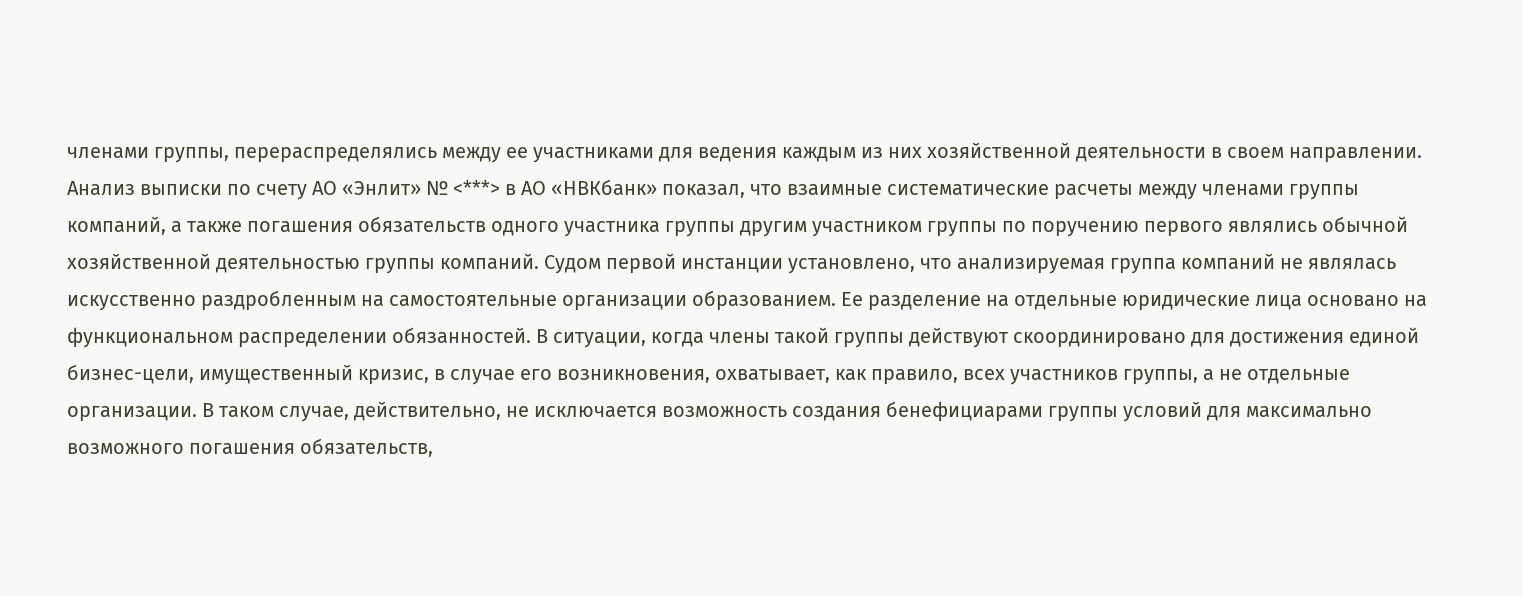членами группы, перераспределялись между ее участниками для ведения каждым из них хозяйственной деятельности в своем направлении. Анализ выписки по счету АО «Энлит» № <***> в АО «НВКбанк» показал, что взаимные систематические расчеты между членами группы компаний, а также погашения обязательств одного участника группы другим участником группы по поручению первого являлись обычной хозяйственной деятельностью группы компаний. Судом первой инстанции установлено, что анализируемая группа компаний не являлась искусственно раздробленным на самостоятельные организации образованием. Ее разделение на отдельные юридические лица основано на функциональном распределении обязанностей. В ситуации, когда члены такой группы действуют скоординировано для достижения единой бизнес-цели, имущественный кризис, в случае его возникновения, охватывает, как правило, всех участников группы, а не отдельные организации. В таком случае, действительно, не исключается возможность создания бенефициарами группы условий для максимально возможного погашения обязательств,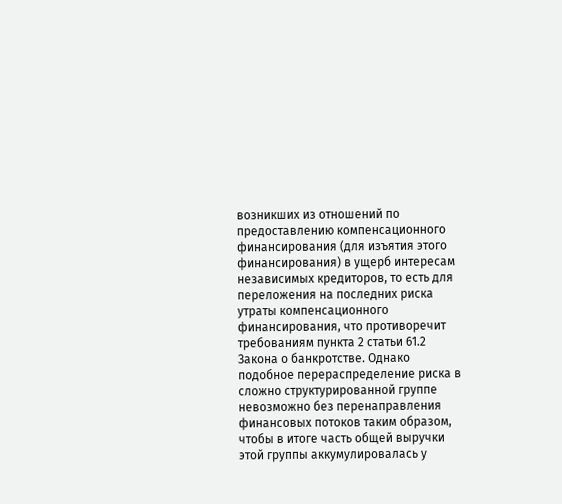возникших из отношений по предоставлению компенсационного финансирования (для изъятия этого финансирования) в ущерб интересам независимых кредиторов, то есть для переложения на последних риска утраты компенсационного финансирования, что противоречит требованиям пункта 2 статьи 61.2 Закона о банкротстве. Однако подобное перераспределение риска в сложно структурированной группе невозможно без перенаправления финансовых потоков таким образом, чтобы в итоге часть общей выручки этой группы аккумулировалась у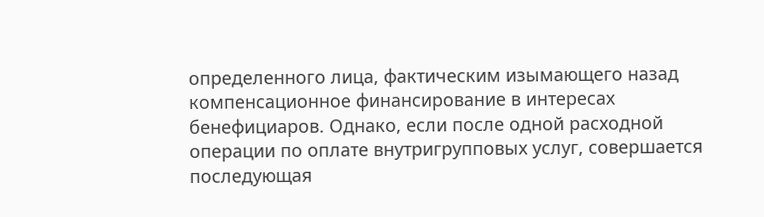определенного лица, фактическим изымающего назад компенсационное финансирование в интересах бенефициаров. Однако, если после одной расходной операции по оплате внутригрупповых услуг, совершается последующая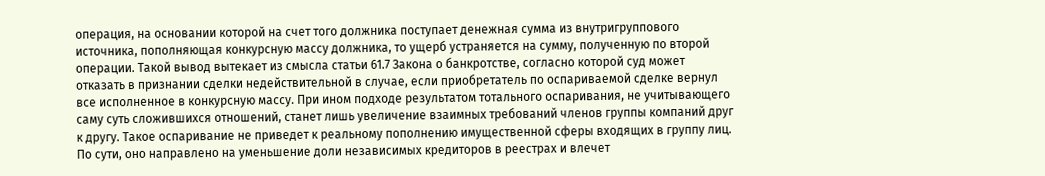операция, на основании которой на счет того должника поступает денежная сумма из внутригруппового источника, пополняющая конкурсную массу должника, то ущерб устраняется на сумму, полученную по второй операции. Такой вывод вытекает из смысла статьи 61.7 Закона о банкротстве, согласно которой суд может отказать в признании сделки недействительной в случае, если приобретатель по оспариваемой сделке вернул все исполненное в конкурсную массу. При ином подходе результатом тотального оспаривания, не учитывающего саму суть сложившихся отношений, станет лишь увеличение взаимных требований членов группы компаний друг к другу. Такое оспаривание не приведет к реальному пополнению имущественной сферы входящих в группу лиц. По сути, оно направлено на уменьшение доли независимых кредиторов в реестрах и влечет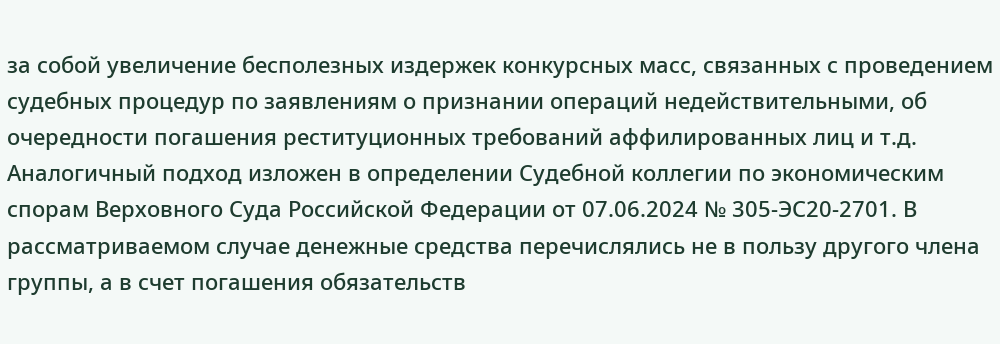за собой увеличение бесполезных издержек конкурсных масс, связанных с проведением судебных процедур по заявлениям о признании операций недействительными, об очередности погашения реституционных требований аффилированных лиц и т.д. Аналогичный подход изложен в определении Судебной коллегии по экономическим спорам Верховного Суда Российской Федерации от 07.06.2024 № 305-ЭС20-2701. В рассматриваемом случае денежные средства перечислялись не в пользу другого члена группы, а в счет погашения обязательств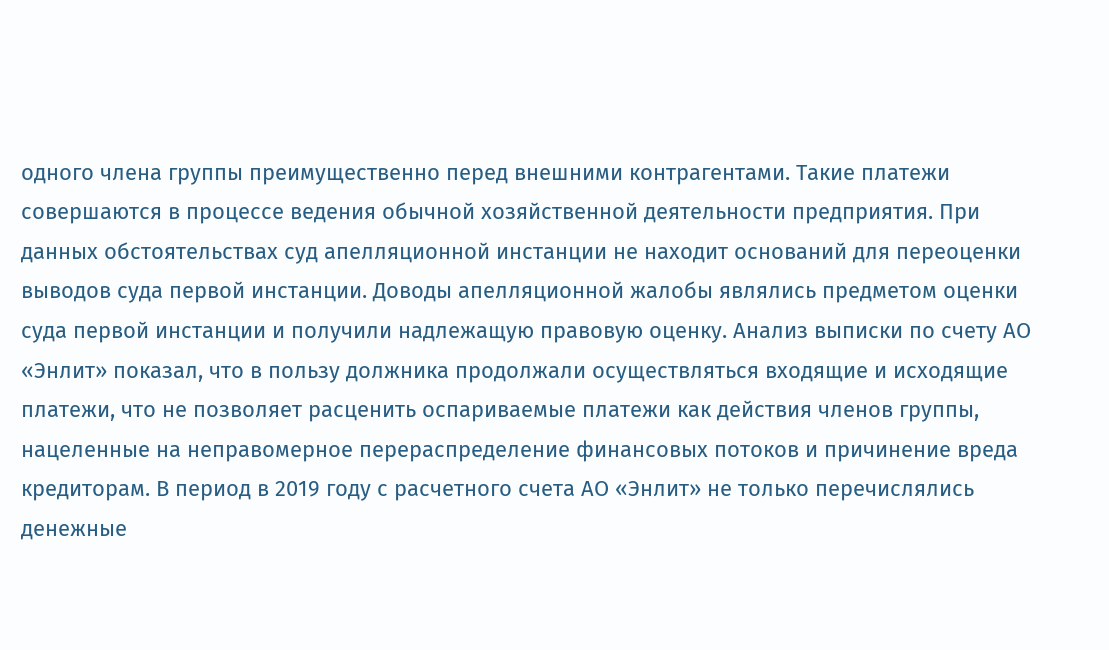одного члена группы преимущественно перед внешними контрагентами. Такие платежи совершаются в процессе ведения обычной хозяйственной деятельности предприятия. При данных обстоятельствах суд апелляционной инстанции не находит оснований для переоценки выводов суда первой инстанции. Доводы апелляционной жалобы являлись предметом оценки суда первой инстанции и получили надлежащую правовую оценку. Анализ выписки по счету АО «Энлит» показал, что в пользу должника продолжали осуществляться входящие и исходящие платежи, что не позволяет расценить оспариваемые платежи как действия членов группы, нацеленные на неправомерное перераспределение финансовых потоков и причинение вреда кредиторам. В период в 2019 году с расчетного счета АО «Энлит» не только перечислялись денежные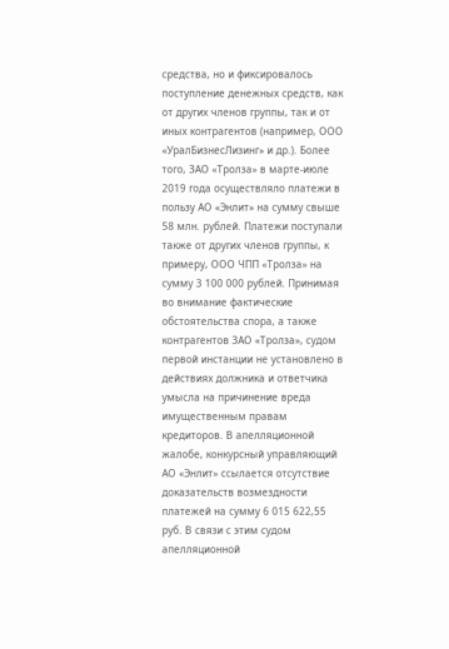средства, но и фиксировалось поступление денежных средств, как от других членов группы, так и от иных контрагентов (например, ООО «УралБизнесЛизинг» и др.). Более того, ЗАО «Тролза» в марте-июле 2019 года осуществляло платежи в пользу АО «Энлит» на сумму свыше 58 млн. рублей. Платежи поступали также от других членов группы, к примеру, ООО ЧПП «Тролза» на сумму 3 100 000 рублей. Принимая во внимание фактические обстоятельства спора, а также контрагентов ЗАО «Тролза», судом первой инстанции не установлено в действиях должника и ответчика умысла на причинение вреда имущественным правам кредиторов. В апелляционной жалобе, конкурсный управляющий АО «Энлит» ссылается отсутствие доказательств возмездности платежей на сумму 6 015 622,55 руб. В связи с этим судом апелляционной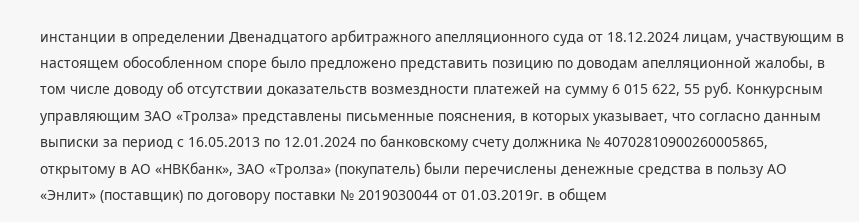инстанции в определении Двенадцатого арбитражного апелляционного суда от 18.12.2024 лицам, участвующим в настоящем обособленном споре было предложено представить позицию по доводам апелляционной жалобы, в том числе доводу об отсутствии доказательств возмездности платежей на сумму 6 015 622, 55 руб. Конкурсным управляющим ЗАО «Тролза» представлены письменные пояснения, в которых указывает, что согласно данным выписки за период с 16.05.2013 по 12.01.2024 по банковскому счету должника № 40702810900260005865, открытому в АО «НВКбанк», ЗАО «Тролза» (покупатель) были перечислены денежные средства в пользу АО «Энлит» (поставщик) по договору поставки № 2019030044 от 01.03.2019г. в общем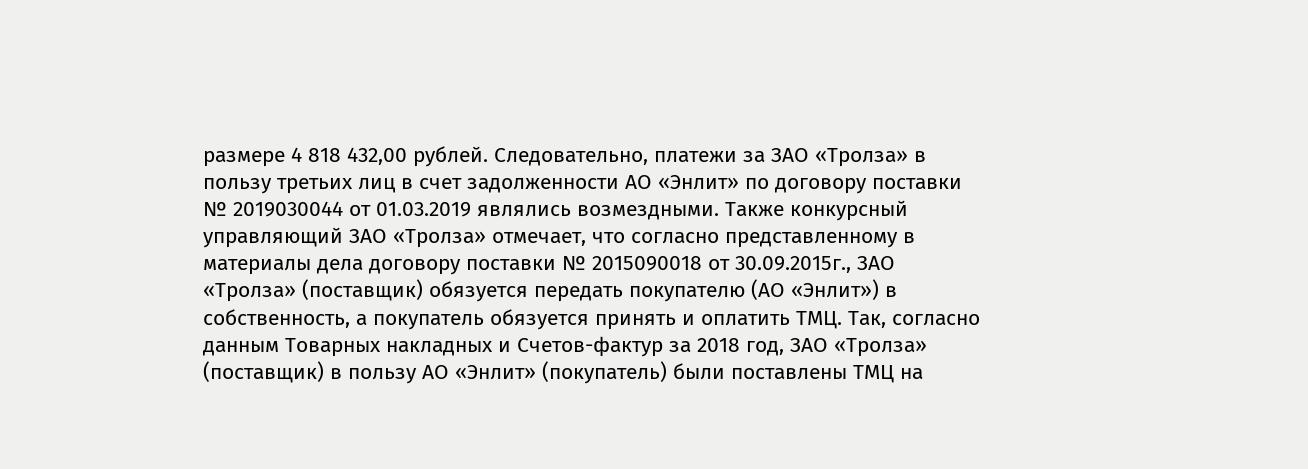размере 4 818 432,00 рублей. Следовательно, платежи за ЗАО «Тролза» в пользу третьих лиц в счет задолженности АО «Энлит» по договору поставки № 2019030044 от 01.03.2019 являлись возмездными. Также конкурсный управляющий ЗАО «Тролза» отмечает, что согласно представленному в материалы дела договору поставки № 2015090018 от 30.09.2015г., ЗАО «Тролза» (поставщик) обязуется передать покупателю (АО «Энлит») в собственность, а покупатель обязуется принять и оплатить ТМЦ. Так, согласно данным Товарных накладных и Счетов-фактур за 2018 год, ЗАО «Тролза» (поставщик) в пользу АО «Энлит» (покупатель) были поставлены ТМЦ на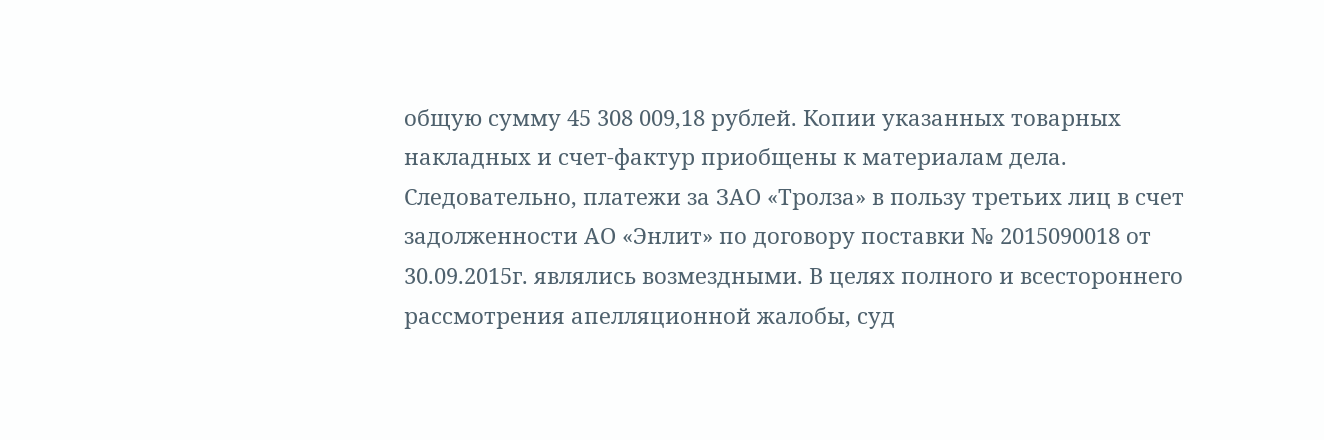общую сумму 45 308 009,18 рублей. Копии указанных товарных накладных и счет-фактур приобщены к материалам дела. Следовательно, платежи за ЗАО «Тролза» в пользу третьих лиц в счет задолженности АО «Энлит» по договору поставки № 2015090018 от 30.09.2015г. являлись возмездными. В целях полного и всестороннего рассмотрения апелляционной жалобы, суд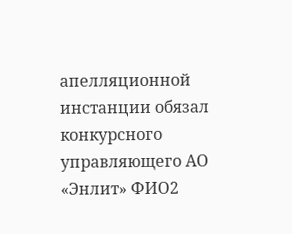апелляционной инстанции обязал конкурсного управляющего АО «Энлит» ФИО2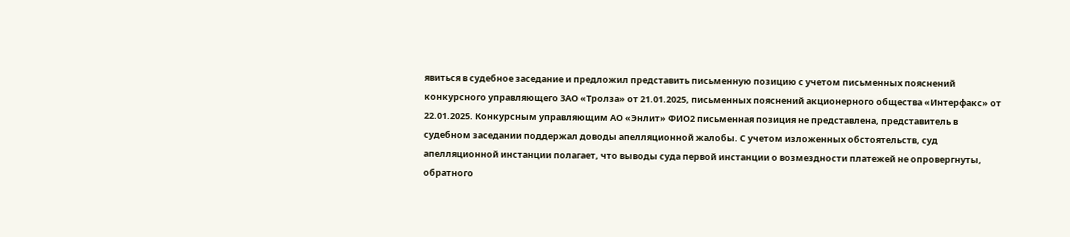явиться в судебное заседание и предложил представить письменную позицию с учетом письменных пояснений конкурсного управляющего ЗАО «Тролза» от 21.01.2025, письменных пояснений акционерного общества «Интерфакс» от 22.01.2025. Конкурсным управляющим АО «Энлит» ФИО2 письменная позиция не представлена, представитель в судебном заседании поддержал доводы апелляционной жалобы. С учетом изложенных обстоятельств, суд апелляционной инстанции полагает, что выводы суда первой инстанции о возмездности платежей не опровергнуты, обратного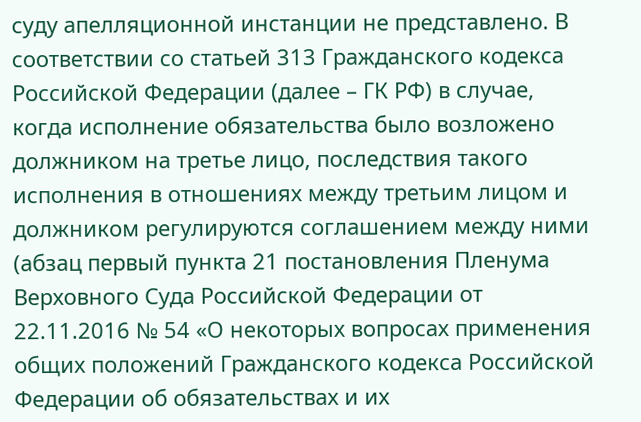суду апелляционной инстанции не представлено. В соответствии со статьей 313 Гражданского кодекса Российской Федерации (далее – ГК РФ) в случае, когда исполнение обязательства было возложено должником на третье лицо, последствия такого исполнения в отношениях между третьим лицом и должником регулируются соглашением между ними (абзац первый пункта 21 постановления Пленума Верховного Суда Российской Федерации от 22.11.2016 № 54 «О некоторых вопросах применения общих положений Гражданского кодекса Российской Федерации об обязательствах и их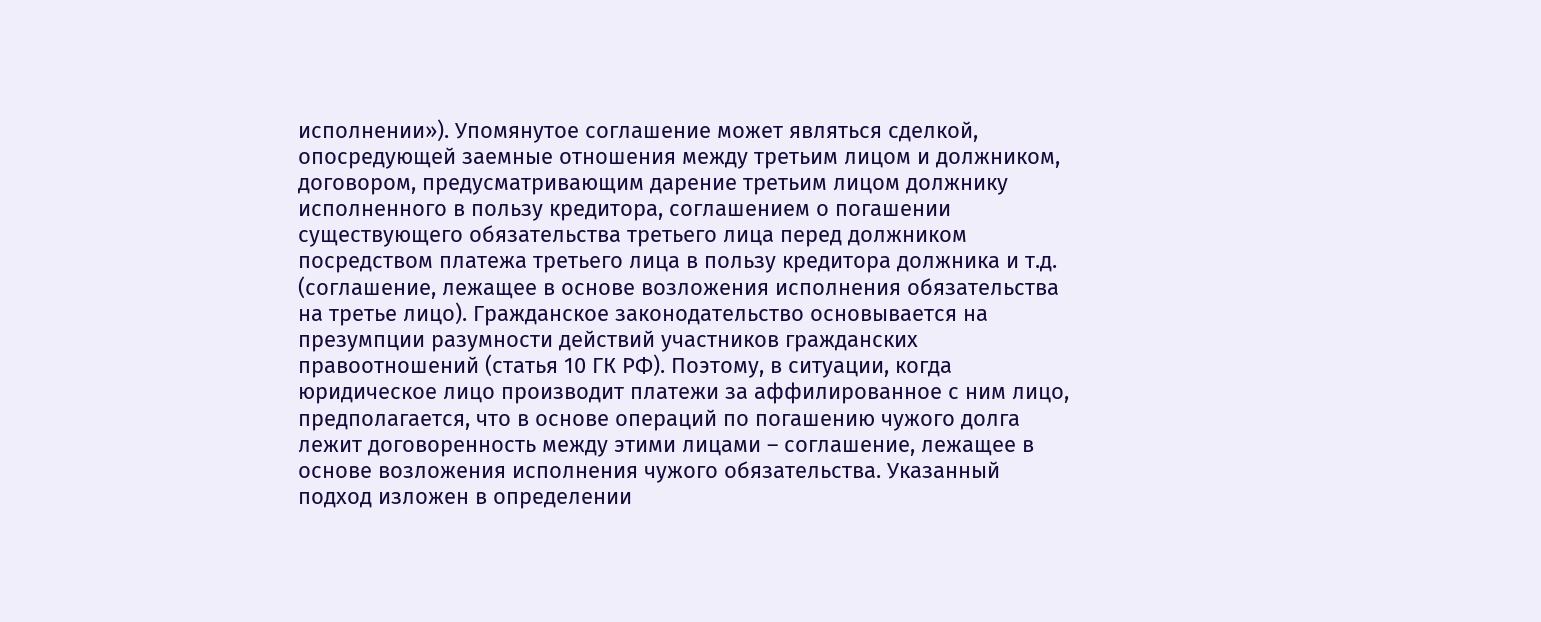исполнении»). Упомянутое соглашение может являться сделкой, опосредующей заемные отношения между третьим лицом и должником, договором, предусматривающим дарение третьим лицом должнику исполненного в пользу кредитора, соглашением о погашении существующего обязательства третьего лица перед должником посредством платежа третьего лица в пользу кредитора должника и т.д. (соглашение, лежащее в основе возложения исполнения обязательства на третье лицо). Гражданское законодательство основывается на презумпции разумности действий участников гражданских правоотношений (статья 10 ГК РФ). Поэтому, в ситуации, когда юридическое лицо производит платежи за аффилированное с ним лицо, предполагается, что в основе операций по погашению чужого долга лежит договоренность между этими лицами – соглашение, лежащее в основе возложения исполнения чужого обязательства. Указанный подход изложен в определении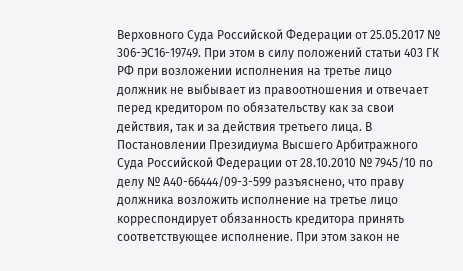Верховного Суда Российской Федерации от 25.05.2017 № 306-ЭС16-19749. При этом в силу положений статьи 403 ГК РФ при возложении исполнения на третье лицо должник не выбывает из правоотношения и отвечает перед кредитором по обязательству как за свои действия, так и за действия третьего лица. В Постановлении Президиума Высшего Арбитражного Суда Российской Федерации от 28.10.2010 № 7945/10 по делу № А40-66444/09-3-599 разъяснено, что праву должника возложить исполнение на третье лицо корреспондирует обязанность кредитора принять соответствующее исполнение. При этом закон не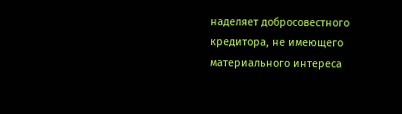наделяет добросовестного кредитора, не имеющего материального интереса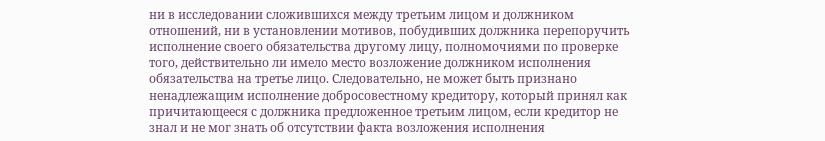ни в исследовании сложившихся между третьим лицом и должником отношений, ни в установлении мотивов, побудивших должника перепоручить исполнение своего обязательства другому лицу, полномочиями по проверке того, действительно ли имело место возложение должником исполнения обязательства на третье лицо. Следовательно, не может быть признано ненадлежащим исполнение добросовестному кредитору, который принял как причитающееся с должника предложенное третьим лицом, если кредитор не знал и не мог знать об отсутствии факта возложения исполнения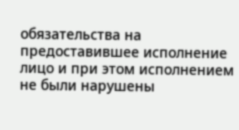обязательства на предоставившее исполнение лицо и при этом исполнением не были нарушены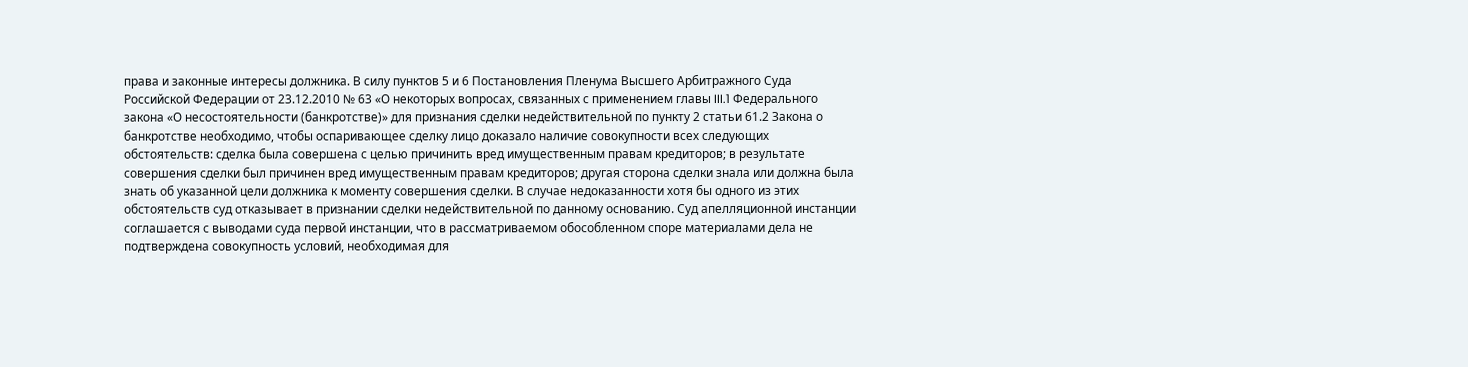права и законные интересы должника. В силу пунктов 5 и 6 Постановления Пленума Высшего Арбитражного Суда Российской Федерации от 23.12.2010 № 63 «О некоторых вопросах, связанных с применением главы III.1 Федерального закона «О несостоятельности (банкротстве)» для признания сделки недействительной по пункту 2 статьи 61.2 Закона о банкротстве необходимо, чтобы оспаривающее сделку лицо доказало наличие совокупности всех следующих обстоятельств: сделка была совершена с целью причинить вред имущественным правам кредиторов; в результате совершения сделки был причинен вред имущественным правам кредиторов; другая сторона сделки знала или должна была знать об указанной цели должника к моменту совершения сделки. В случае недоказанности хотя бы одного из этих обстоятельств суд отказывает в признании сделки недействительной по данному основанию. Суд апелляционной инстанции соглашается с выводами суда первой инстанции, что в рассматриваемом обособленном споре материалами дела не подтверждена совокупность условий, необходимая для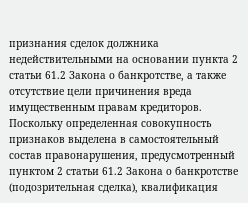признания сделок должника недействительными на основании пункта 2 статьи 61.2 Закона о банкротстве, а также отсутствие цели причинения вреда имущественным правам кредиторов. Поскольку определенная совокупность признаков выделена в самостоятельный состав правонарушения, предусмотренный пунктом 2 статьи 61.2 Закона о банкротстве (подозрительная сделка), квалификация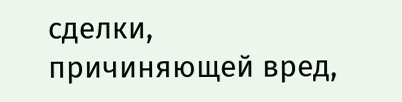сделки, причиняющей вред,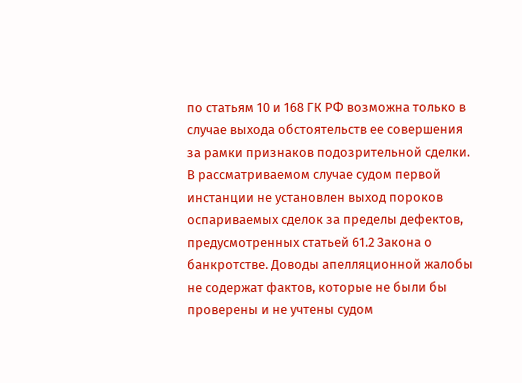по статьям 10 и 168 ГК РФ возможна только в случае выхода обстоятельств ее совершения за рамки признаков подозрительной сделки. В рассматриваемом случае судом первой инстанции не установлен выход пороков оспариваемых сделок за пределы дефектов, предусмотренных статьей 61.2 Закона о банкротстве. Доводы апелляционной жалобы не содержат фактов, которые не были бы проверены и не учтены судом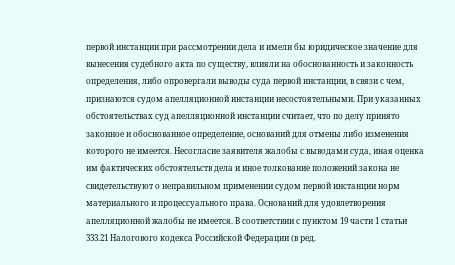первой инстанции при рассмотрении дела и имели бы юридическое значение для вынесения судебного акта по существу, влияли на обоснованность и законность определения, либо опровергали выводы суда первой инстанции, в связи с чем, признаются судом апелляционной инстанции несостоятельными. При указанных обстоятельствах суд апелляционной инстанции считает, что по делу принято законное и обоснованное определение, оснований для отмены либо изменения которого не имеется. Несогласие заявителя жалобы с выводами суда, иная оценка им фактических обстоятельств дела и иное толкование положений закона не свидетельствуют о неправильном применении судом первой инстанции норм материального и процессуального права. Оснований для удовлетворения апелляционной жалобы не имеется. В соответствии с пунктом 19 части 1 статьи 333.21 Налогового кодекса Российской Федерации (в ред.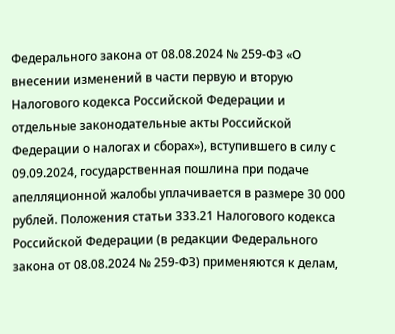Федерального закона от 08.08.2024 № 259-ФЗ «О внесении изменений в части первую и вторую Налогового кодекса Российской Федерации и отдельные законодательные акты Российской Федерации о налогах и сборах»), вступившего в силу с 09.09.2024, государственная пошлина при подаче апелляционной жалобы уплачивается в размере 30 000 рублей. Положения статьи 333.21 Налогового кодекса Российской Федерации (в редакции Федерального закона от 08.08.2024 № 259-ФЗ) применяются к делам,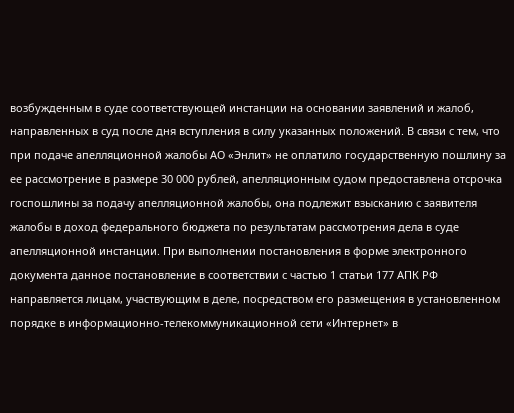возбужденным в суде соответствующей инстанции на основании заявлений и жалоб, направленных в суд после дня вступления в силу указанных положений. В связи с тем, что при подаче апелляционной жалобы АО «Энлит» не оплатило государственную пошлину за ее рассмотрение в размере 30 000 рублей, апелляционным судом предоставлена отсрочка госпошлины за подачу апелляционной жалобы, она подлежит взысканию с заявителя жалобы в доход федерального бюджета по результатам рассмотрения дела в суде апелляционной инстанции. При выполнении постановления в форме электронного документа данное постановление в соответствии с частью 1 статьи 177 АПК РФ направляется лицам, участвующим в деле, посредством его размещения в установленном порядке в информационно-телекоммуникационной сети «Интернет» в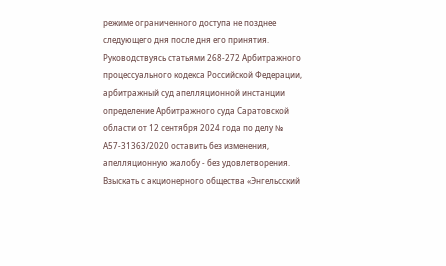режиме ограниченного доступа не позднее следующего дня после дня его принятия. Руководствуясь статьями 268-272 Арбитражного процессуального кодекса Российской Федерации, арбитражный суд апелляционной инстанции определение Арбитражного суда Саратовской области от 12 сентября 2024 года по делу № А57-31363/2020 оставить без изменения, апелляционную жалобу - без удовлетворения. Взыскать с акционерного общества «Энгельсский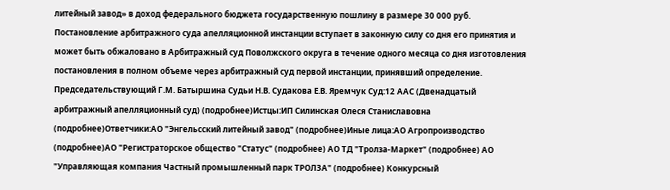литейный завод» в доход федерального бюджета государственную пошлину в размере 30 000 руб. Постановление арбитражного суда апелляционной инстанции вступает в законную силу со дня его принятия и может быть обжаловано в Арбитражный суд Поволжского округа в течение одного месяца со дня изготовления постановления в полном объеме через арбитражный суд первой инстанции, принявший определение. Председательствующий Г.М. Батыршина Судьи Н.В. Судакова Е.В. Яремчук Суд:12 ААС (Двенадцатый арбитражный апелляционный суд) (подробнее)Истцы:ИП Силинская Олеся Станиславовна (подробнее)Ответчики:АО "Энгельсский литейный завод" (подробнее)Иные лица:АО Агропроизводство (подробнее)АО "Регистраторское общество "Статус" (подробнее) АО ТД "Тролза-Маркет" (подробнее) АО "Управляющая компания Частный промышленный парк ТРОЛЗА" (подробнее) Конкурсный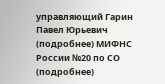управляющий Гарин Павел Юрьевич (подробнее) МИФНС России №20 по СО (подробнее)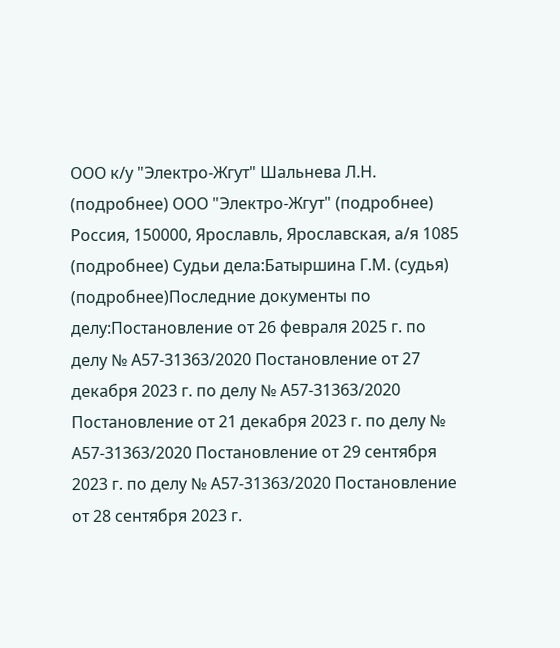ООО к/у "Электро-Жгут" Шальнева Л.Н. (подробнее) ООО "Электро-Жгут" (подробнее) Россия, 150000, Ярославль, Ярославская, а/я 1085 (подробнее) Судьи дела:Батыршина Г.М. (судья) (подробнее)Последние документы по делу:Постановление от 26 февраля 2025 г. по делу № А57-31363/2020 Постановление от 27 декабря 2023 г. по делу № А57-31363/2020 Постановление от 21 декабря 2023 г. по делу № А57-31363/2020 Постановление от 29 сентября 2023 г. по делу № А57-31363/2020 Постановление от 28 сентября 2023 г.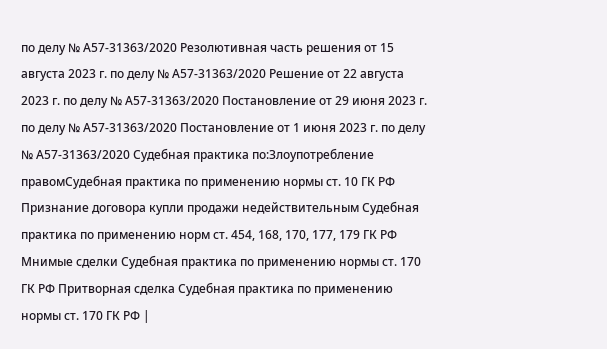по делу № А57-31363/2020 Резолютивная часть решения от 15 августа 2023 г. по делу № А57-31363/2020 Решение от 22 августа 2023 г. по делу № А57-31363/2020 Постановление от 29 июня 2023 г. по делу № А57-31363/2020 Постановление от 1 июня 2023 г. по делу № А57-31363/2020 Судебная практика по:Злоупотребление правомСудебная практика по применению нормы ст. 10 ГК РФ Признание договора купли продажи недействительным Судебная практика по применению норм ст. 454, 168, 170, 177, 179 ГК РФ
Мнимые сделки Судебная практика по применению нормы ст. 170 ГК РФ Притворная сделка Судебная практика по применению нормы ст. 170 ГК РФ |